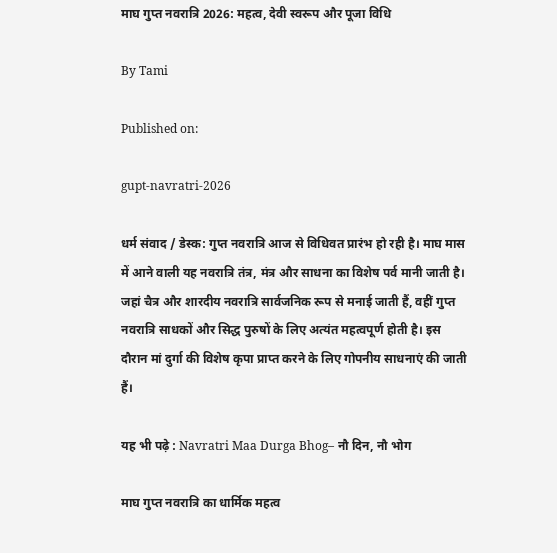माघ गुप्त नवरात्रि 2026: महत्व, देवी स्वरूप और पूजा विधि

By Tami

Published on:

gupt-navratri-2026

धर्म संवाद / डेस्क: गुप्त नवरात्रि आज से विधिवत प्रारंभ हो रही है। माघ मास में आने वाली यह नवरात्रि तंत्र, मंत्र और साधना का विशेष पर्व मानी जाती है। जहां चैत्र और शारदीय नवरात्रि सार्वजनिक रूप से मनाई जाती हैं, वहीं गुप्त नवरात्रि साधकों और सिद्ध पुरुषों के लिए अत्यंत महत्वपूर्ण होती है। इस दौरान मां दुर्गा की विशेष कृपा प्राप्त करने के लिए गोपनीय साधनाएं की जाती हैं।

यह भी पढ़े : Navratri Maa Durga Bhog– नौ दिन, नौ भोग

माघ गुप्त नवरात्रि का धार्मिक महत्व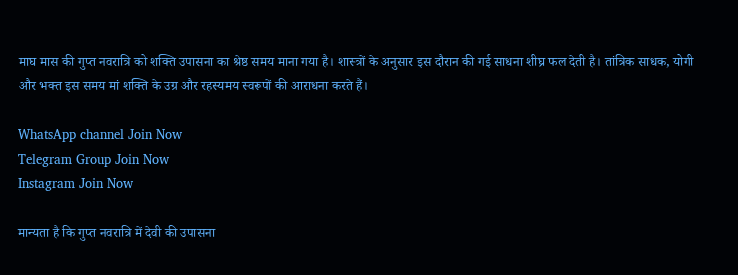माघ मास की गुप्त नवरात्रि को शक्ति उपासना का श्रेष्ठ समय माना गया है। शास्त्रों के अनुसार इस दौरान की गई साधना शीघ्र फल देती है। तांत्रिक साधक, योगी और भक्त इस समय मां शक्ति के उग्र और रहस्यमय स्वरूपों की आराधना करते हैं।

WhatsApp channel Join Now
Telegram Group Join Now
Instagram Join Now

मान्यता है कि गुप्त नवरात्रि में देवी की उपासना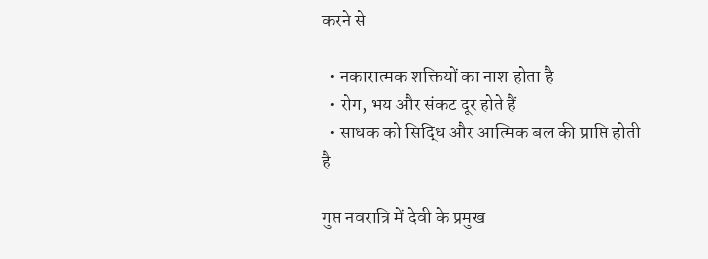करने से

  • नकारात्मक शक्तियों का नाश होता है
  • रोग, भय और संकट दूर होते हैं
  • साधक को सिद्धि और आत्मिक बल की प्राप्ति होती है

गुप्त नवरात्रि में देवी के प्रमुख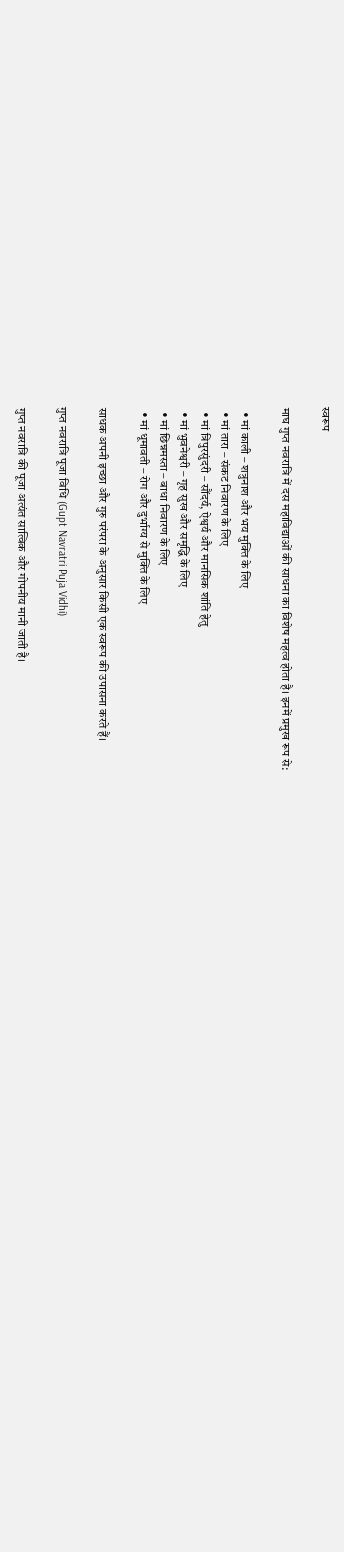स्वरूप

माघ गुप्त नवरात्रि में दस महाविद्याओं की साधना का विशेष महत्व होता है। इनमें प्रमुख रूप से:

  • मां काली – शत्रुनाश और भय मुक्ति के लिए
  • मां तारा – संकट निवारण के लिए
  • मां त्रिपुरसुंदरी – सौंदर्य, ऐश्वर्य और मानसिक शांति हेतु
  • मां भुवनेश्वरी – गृह सुख और समृद्धि के लिए
  • मां छिन्नमस्ता – बाधा निवारण के लिए
  • मां धूमावती – रोग और दुर्भाग्य से मुक्ति के लिए

साधक अपनी इच्छा और गुरु परंपरा के अनुसार किसी एक स्वरूप की उपासना करते हैं।

गुप्त नवरात्रि पूजा विधि (Gupt Navratri Puja Vidhi)

गुप्त नवरात्रि की पूजा अत्यंत सात्विक और गोपनीय मानी जाती है।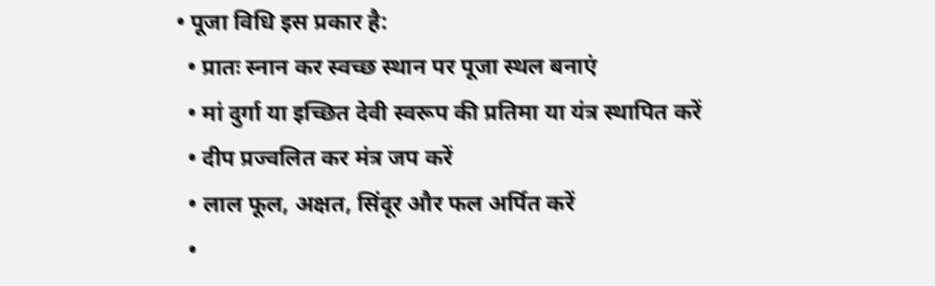• पूजा विधि इस प्रकार है:
  • प्रातः स्नान कर स्वच्छ स्थान पर पूजा स्थल बनाएं
  • मां दुर्गा या इच्छित देवी स्वरूप की प्रतिमा या यंत्र स्थापित करें
  • दीप प्रज्वलित कर मंत्र जप करें
  • लाल फूल, अक्षत, सिंदूर और फल अर्पित करें
  •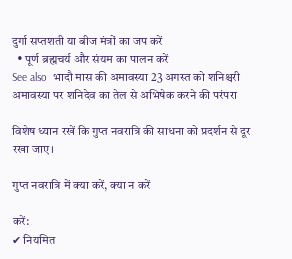दुर्गा सप्तशती या बीज मंत्रों का जप करें
  • पूर्ण ब्रह्मचर्य और संयम का पालन करें
See also  भादौ मास की अमावस्या 23 अगस्त को शनिश्चरी अमावस्या पर शनिदेव का तेल से अभिषेक करने की परंपरा

विशेष ध्यान रखें कि गुप्त नवरात्रि की साधना को प्रदर्शन से दूर रखा जाए।

गुप्त नवरात्रि में क्या करें, क्या न करें

करें:
✔ नियमित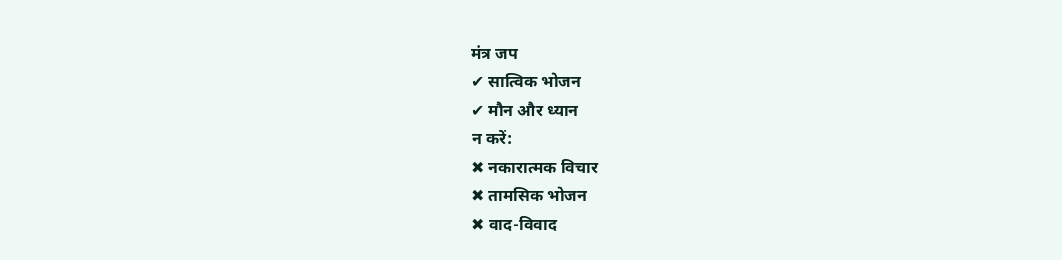मंत्र जप
✔ सात्विक भोजन
✔ मौन और ध्यान
न करें:
✖ नकारात्मक विचार
✖ तामसिक भोजन
✖ वाद-विवाद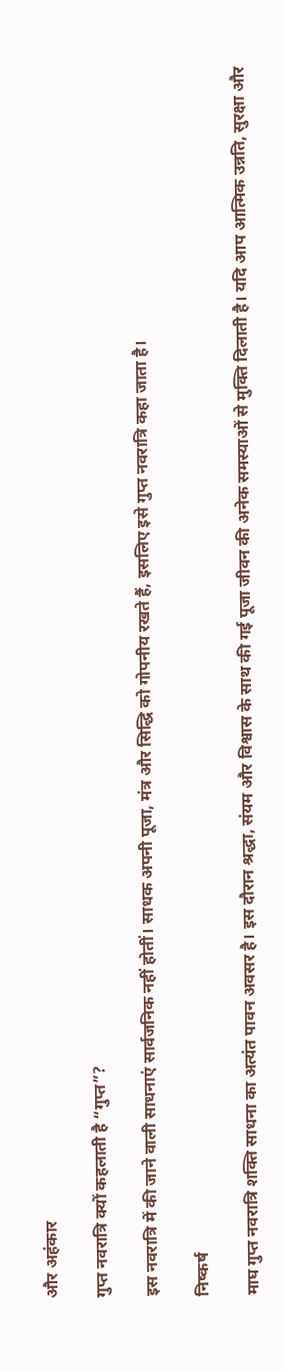और अहंकार

गुप्त नवरात्रि क्यों कहलाती है “गुप्त”?

इस नवरात्रि में की जाने वाली साधनाएं सार्वजनिक नहीं होतीं। साधक अपनी पूजा, मंत्र और सिद्धि को गोपनीय रखते हैं, इसलिए इसे गुप्त नवरात्रि कहा जाता है।

निष्कर्ष

माघ गुप्त नवरात्रि शक्ति साधना का अत्यंत पावन अवसर है। इस दौरान श्रद्धा, संयम और विश्वास के साथ की गई पूजा जीवन की अनेक समस्याओं से मुक्ति दिलाती है। यदि आप आत्मिक उन्नति, सुरक्षा और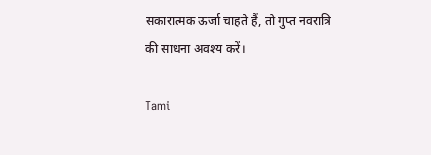सकारात्मक ऊर्जा चाहते हैं, तो गुप्त नवरात्रि की साधना अवश्य करें।

Tami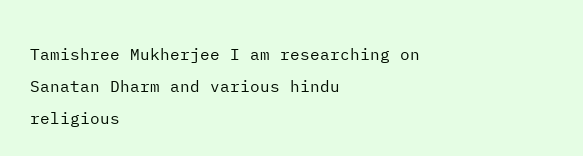Tamishree Mukherjee I am researching on Sanatan Dharm and various hindu religious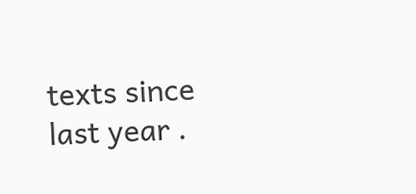texts since last year .